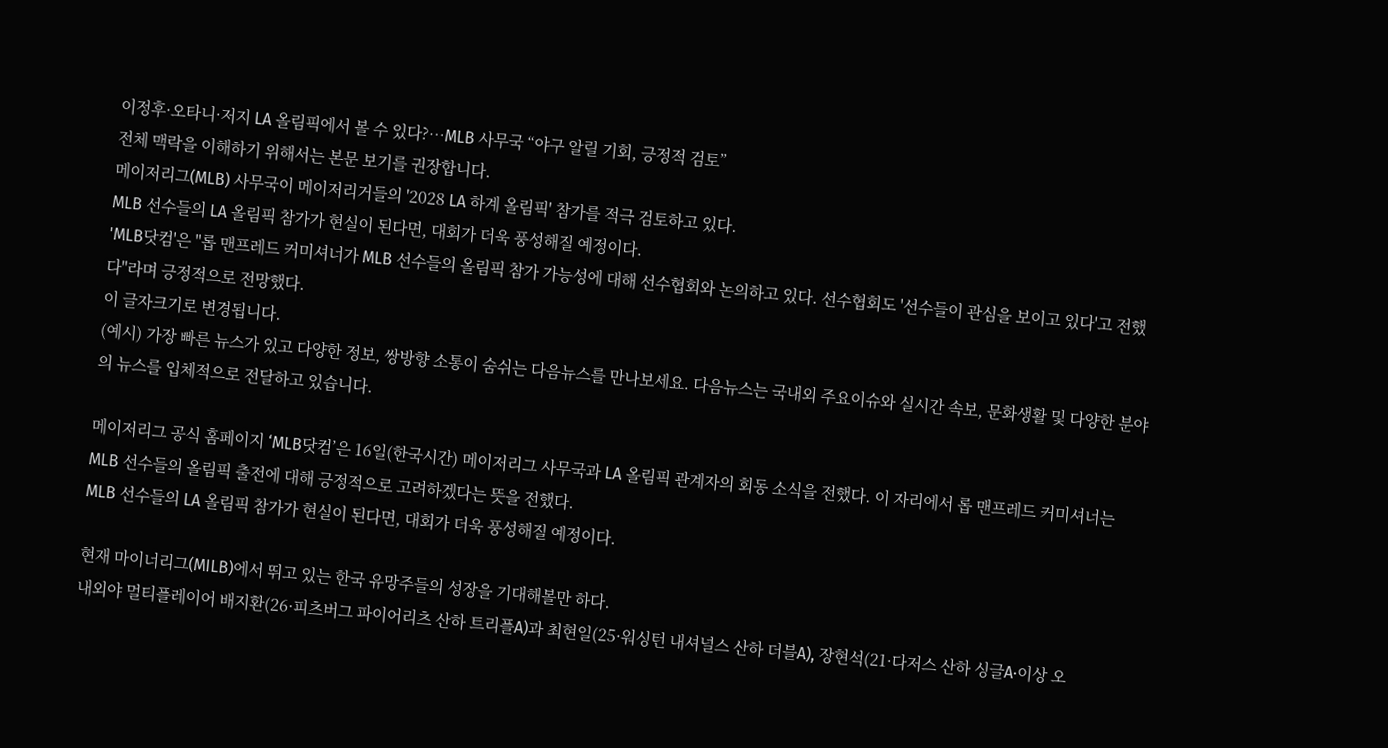이정후·오타니·저지 LA 올림픽에서 볼 수 있다?…MLB 사무국 “야구 알릴 기회, 긍정적 검토”
전체 맥락을 이해하기 위해서는 본문 보기를 권장합니다.
메이저리그(MLB) 사무국이 메이저리거들의 '2028 LA 하계 올림픽' 참가를 적극 검토하고 있다.
MLB 선수들의 LA 올림픽 참가가 현실이 된다면, 대회가 더욱 풍성해질 예정이다.
'MLB닷컴'은 "롭 맨프레드 커미셔너가 MLB 선수들의 올림픽 참가 가능성에 대해 선수협회와 논의하고 있다. 선수협회도 '선수들이 관심을 보이고 있다'고 전했다"라며 긍정적으로 전망했다.
이 글자크기로 변경됩니다.
(예시) 가장 빠른 뉴스가 있고 다양한 정보, 쌍방향 소통이 숨쉬는 다음뉴스를 만나보세요. 다음뉴스는 국내외 주요이슈와 실시간 속보, 문화생활 및 다양한 분야의 뉴스를 입체적으로 전달하고 있습니다.

메이저리그 공식 홈페이지 ‘MLB닷컴’은 16일(한국시간) 메이저리그 사무국과 LA 올림픽 관계자의 회동 소식을 전했다. 이 자리에서 롭 맨프레드 커미셔너는 MLB 선수들의 올림픽 출전에 대해 긍정적으로 고려하겠다는 뜻을 전했다.
MLB 선수들의 LA 올림픽 참가가 현실이 된다면, 대회가 더욱 풍성해질 예정이다.

현재 마이너리그(MILB)에서 뛰고 있는 한국 유망주들의 성장을 기대해볼만 하다.
내외야 멀티플레이어 배지환(26·피츠버그 파이어리츠 산하 트리플A)과 최현일(25·워싱턴 내셔널스 산하 더블A), 장현석(21·다저스 산하 싱글A·이상 오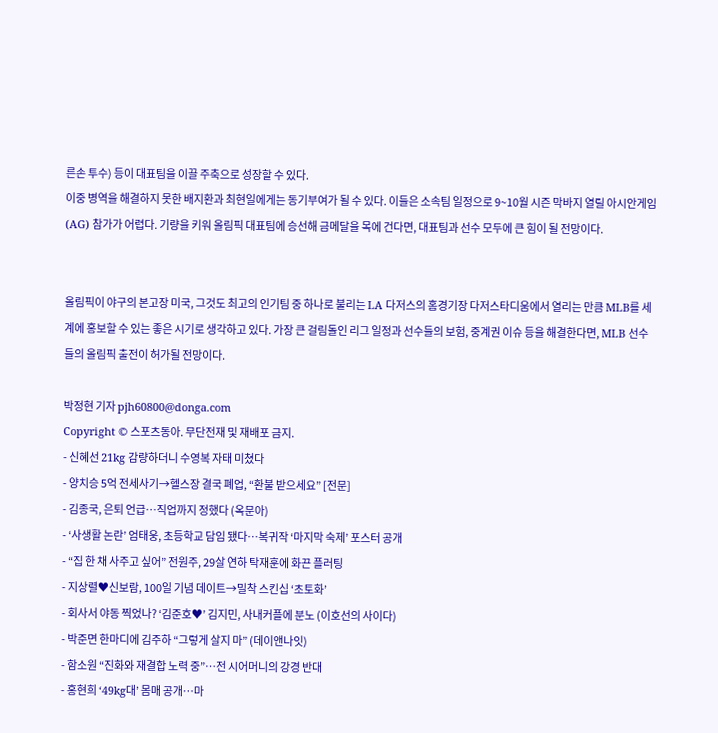른손 투수) 등이 대표팀을 이끌 주축으로 성장할 수 있다.
이중 병역을 해결하지 못한 배지환과 최현일에게는 동기부여가 될 수 있다. 이들은 소속팀 일정으로 9~10월 시즌 막바지 열릴 아시안게임(AG) 참가가 어렵다. 기량을 키워 올림픽 대표팀에 승선해 금메달을 목에 건다면, 대표팀과 선수 모두에 큰 힘이 될 전망이다.


올림픽이 야구의 본고장 미국, 그것도 최고의 인기팀 중 하나로 불리는 LA 다저스의 홈경기장 다저스타디움에서 열리는 만큼 MLB를 세계에 홍보할 수 있는 좋은 시기로 생각하고 있다. 가장 큰 걸림돌인 리그 일정과 선수들의 보험, 중계권 이슈 등을 해결한다면, MLB 선수들의 올림픽 출전이 허가될 전망이다.

박정현 기자 pjh60800@donga.com
Copyright © 스포츠동아. 무단전재 및 재배포 금지.
- 신혜선 21kg 감량하더니 수영복 자태 미쳤다
- 양치승 5억 전세사기→헬스장 결국 폐업, “환불 받으세요” [전문]
- 김종국, 은퇴 언급…직업까지 정했다 (옥문아)
- ‘사생활 논란’ 엄태웅, 초등학교 담임 됐다…복귀작 ‘마지막 숙제’ 포스터 공개
- “집 한 채 사주고 싶어” 전원주, 29살 연하 탁재훈에 화끈 플러팅
- 지상렬♥신보람, 100일 기념 데이트→밀착 스킨십 ‘초토화’
- 회사서 야동 찍었나? ‘김준호♥’ 김지민, 사내커플에 분노 (이호선의 사이다)
- 박준면 한마디에 김주하 “그렇게 살지 마” (데이앤나잇)
- 함소원 “진화와 재결합 노력 중”…전 시어머니의 강경 반대
- 홍현희 ‘49kg대’ 몸매 공개…마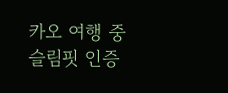카오 여행 중 슬림핏 인증